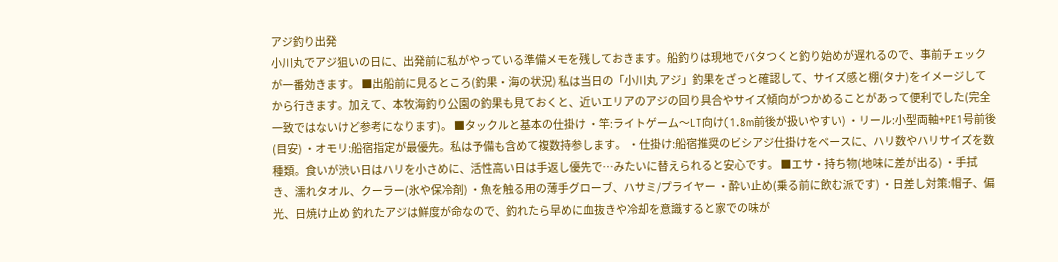アジ釣り出発
小川丸でアジ狙いの日に、出発前に私がやっている準備メモを残しておきます。船釣りは現地でバタつくと釣り始めが遅れるので、事前チェックが一番効きます。 ■出船前に見るところ(釣果・海の状況) 私は当日の「小川丸 アジ」釣果をざっと確認して、サイズ感と棚(タナ)をイメージしてから行きます。加えて、本牧海釣り公園の釣果も見ておくと、近いエリアのアジの回り具合やサイズ傾向がつかめることがあって便利でした(完全一致ではないけど参考になります)。 ■タックルと基本の仕掛け ・竿:ライトゲーム〜LT向け(1.8m前後が扱いやすい) ・リール:小型両軸+PE1号前後(目安) ・オモリ:船宿指定が最優先。私は予備も含めて複数持参します。 ・仕掛け:船宿推奨のビシアジ仕掛けをベースに、ハリ数やハリサイズを数種類。食いが渋い日はハリを小さめに、活性高い日は手返し優先で…みたいに替えられると安心です。 ■エサ・持ち物(地味に差が出る) ・手拭き、濡れタオル、クーラー(氷や保冷剤) ・魚を触る用の薄手グローブ、ハサミ/プライヤー ・酔い止め(乗る前に飲む派です) ・日差し対策:帽子、偏光、日焼け止め 釣れたアジは鮮度が命なので、釣れたら早めに血抜きや冷却を意識すると家での味が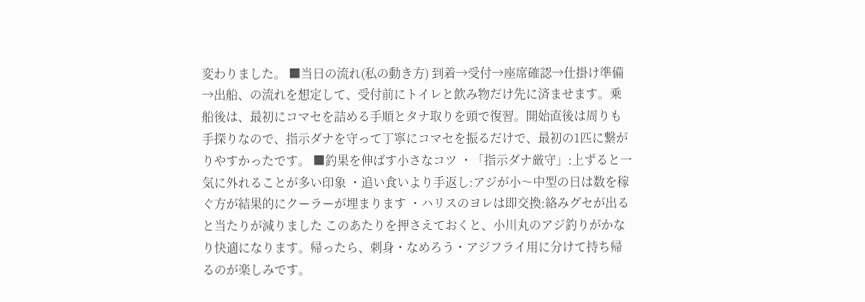変わりました。 ■当日の流れ(私の動き方) 到着→受付→座席確認→仕掛け準備→出船、の流れを想定して、受付前にトイレと飲み物だけ先に済ませます。乗船後は、最初にコマセを詰める手順とタナ取りを頭で復習。開始直後は周りも手探りなので、指示ダナを守って丁寧にコマセを振るだけで、最初の1匹に繋がりやすかったです。 ■釣果を伸ばす小さなコツ ・「指示ダナ厳守」:上ずると一気に外れることが多い印象 ・追い食いより手返し:アジが小〜中型の日は数を稼ぐ方が結果的にクーラーが埋まります ・ハリスのヨレは即交換:絡みグセが出ると当たりが減りました このあたりを押さえておくと、小川丸のアジ釣りがかなり快適になります。帰ったら、刺身・なめろう・アジフライ用に分けて持ち帰るのが楽しみです。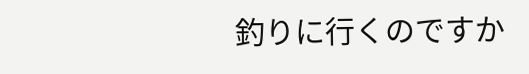釣りに行くのですか